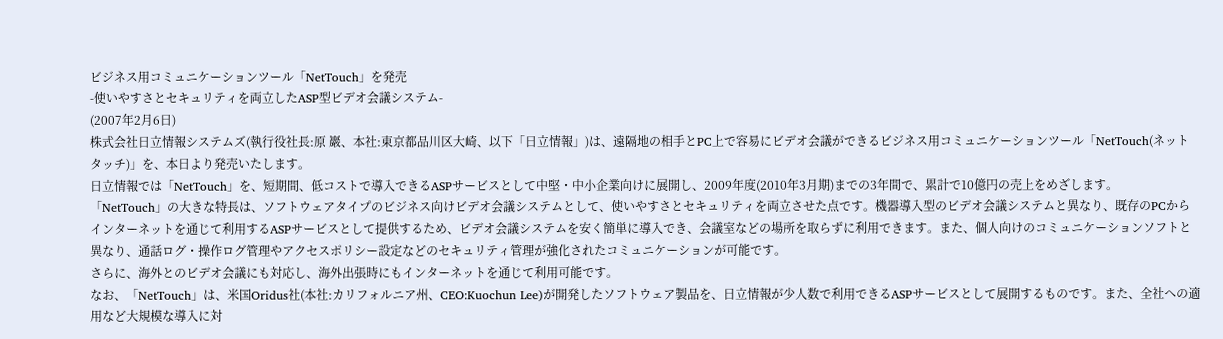ビジネス用コミュニケーションツール「NetTouch」を発売
-使いやすさとセキュリティを両立したASP型ビデオ会議システム-
(2007年2月6日)
株式会社日立情報システムズ(執行役社長:原 巖、本社:東京都品川区大崎、以下「日立情報」)は、遠隔地の相手とPC上で容易にビデオ会議ができるビジネス用コミュニケーションツール「NetTouch(ネットタッチ)」を、本日より発売いたします。
日立情報では「NetTouch」を、短期間、低コストで導入できるASPサービスとして中堅・中小企業向けに展開し、2009年度(2010年3月期)までの3年間で、累計で10億円の売上をめざします。
「NetTouch」の大きな特長は、ソフトウェアタイプのビジネス向けビデオ会議システムとして、使いやすさとセキュリティを両立させた点です。機器導入型のビデオ会議システムと異なり、既存のPCからインターネットを通じて利用するASPサービスとして提供するため、ビデオ会議システムを安く簡単に導入でき、会議室などの場所を取らずに利用できます。また、個人向けのコミュニケーションソフトと異なり、通話ログ・操作ログ管理やアクセスポリシー設定などのセキュリティ管理が強化されたコミュニケーションが可能です。
さらに、海外とのビデオ会議にも対応し、海外出張時にもインターネットを通じて利用可能です。
なお、「NetTouch」は、米国Oridus社(本社:カリフォルニア州、CEO:Kuochun Lee)が開発したソフトウェア製品を、日立情報が少人数で利用できるASPサービスとして展開するものです。また、全社への適用など大規模な導入に対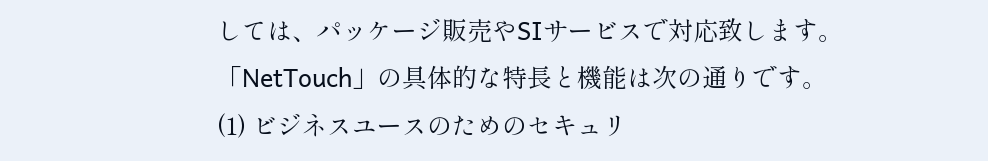しては、パッケージ販売やSIサービスで対応致します。
「NetTouch」の具体的な特長と機能は次の通りです。
(1) ビジネスユースのためのセキュリ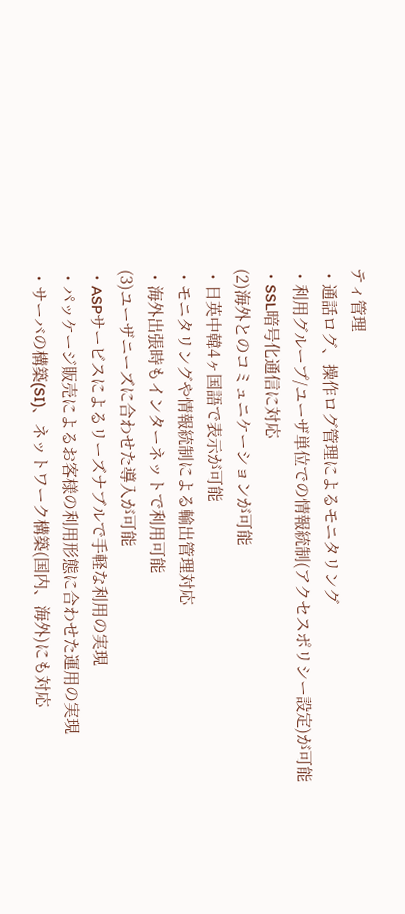ティ管理
・通話ログ、操作ログ管理によるモニタリング
・利用グループ/ユーザ単位での情報統制(アクセスポリシー設定)が可能
・SSL暗号化通信に対応
(2)海外とのコミュニケーションが可能
・日英中韓4ヶ国語で表示が可能
・モニタリングや情報統制による輸出管理対応
・海外出張時もインターネットで利用可能
(3)ユーザニーズに合わせた導入が可能
・ASPサービスによるリーズナブルで手軽な利用の実現
・パッケージ販売によるお客様の利用形態に合わせた運用の実現
・サーバの構築(SI)、ネットワーク構築(国内、海外)にも対応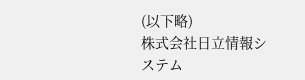(以下略)
株式会社日立情報システム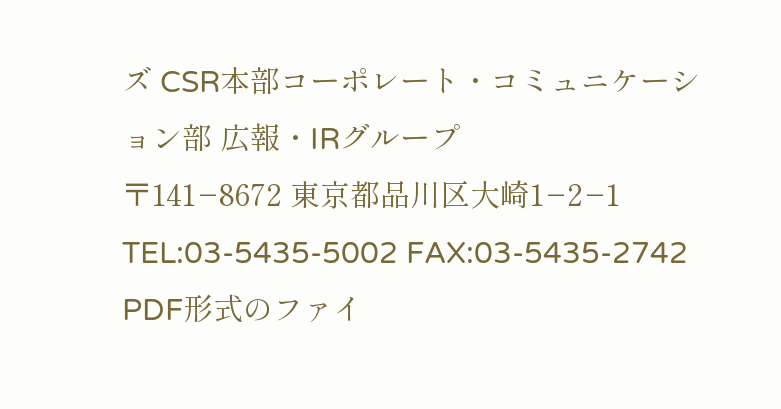ズ CSR本部コーポレート・コミュニケーション部 広報・IRグループ
〒141−8672 東京都品川区大崎1−2−1
TEL:03-5435-5002 FAX:03-5435-2742
PDF形式のファイ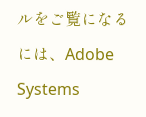ルをご覧になるには、Adobe Systems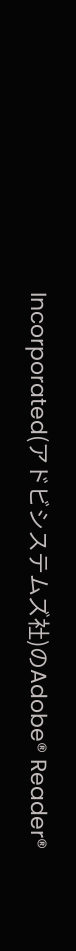Incorporated(アドビシステムズ社)のAdobe® Reader®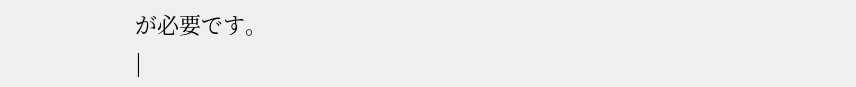が必要です。
|